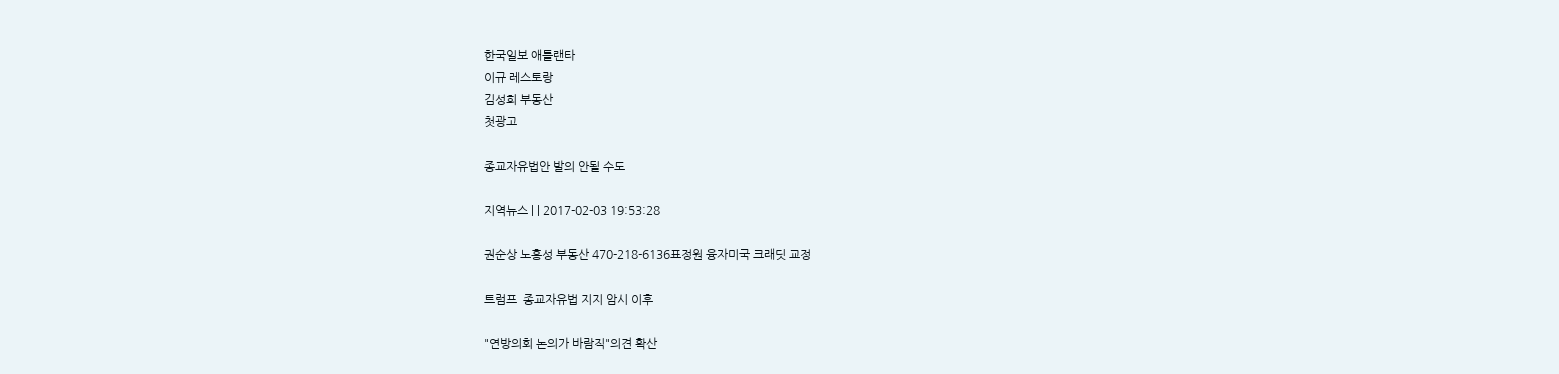한국일보 애틀랜타
이규 레스토랑
김성희 부동산
첫광고

종교자유법안 발의 안될 수도

지역뉴스 | | 2017-02-03 19:53:28

권순상 노흥성 부동산 470-218-6136표정원 융자미국 크래딧 교정

트럼프  종교자유법 지지 암시 이후

"연방의회 논의가 바람직"의견 확산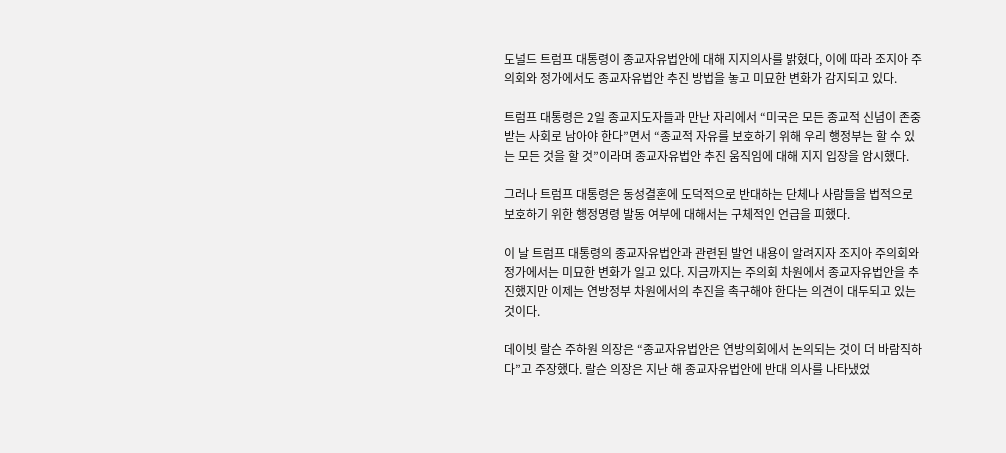도널드 트럼프 대통령이 종교자유법안에 대해 지지의사를 밝혔다, 이에 따라 조지아 주의회와 정가에서도 종교자유법안 추진 방법을 놓고 미묘한 변화가 감지되고 있다.

트럼프 대통령은 2일 종교지도자들과 만난 자리에서 “미국은 모든 종교적 신념이 존중 받는 사회로 남아야 한다”면서 “종교적 자유를 보호하기 위해 우리 행정부는 할 수 있는 모든 것을 할 것”이라며 종교자유법안 추진 움직임에 대해 지지 입장을 암시했다.

그러나 트럼프 대통령은 동성결혼에 도덕적으로 반대하는 단체나 사람들을 법적으로 보호하기 위한 행정명령 발동 여부에 대해서는 구체적인 언급을 피했다.

이 날 트럼프 대통령의 종교자유법안과 관련된 발언 내용이 알려지자 조지아 주의회와 정가에서는 미묘한 변화가 일고 있다. 지금까지는 주의회 차원에서 종교자유법안을 추진했지만 이제는 연방정부 차원에서의 추진을 촉구해야 한다는 의견이 대두되고 있는 것이다.

데이빗 랄슨 주하원 의장은 “종교자유법안은 연방의회에서 논의되는 것이 더 바람직하다”고 주장했다. 랄슨 의장은 지난 해 종교자유법안에 반대 의사를 나타냈었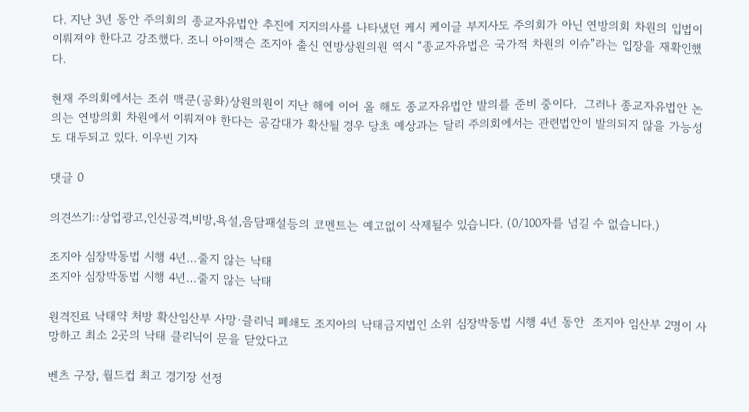다. 지난 3년 동안 주의회의 종교자유법안 추진에 지지의사를 나타냈던 케시 케이글 부지사도 주의회가 아닌 연방의회 차원의 입법이 이뤄져야 한다고 강조했다. 조니 아이잭슨 조지아 출신 연방상원의원 역시 “종교자유법은 국가적 차원의 이슈”라는 입장을 재확인했다.

현재 주의회에서는 조쉬 맥쿤(공화)상원의원이 지난 해에 이어 올 해도 종교자유법안 발의를 준비 중이다.  그러나 종교자유법안 논의는 연방의회 차원에서 이뤄져야 한다는 공감대가 확산될 경우 당초 예상과는 달리 주의회에서는 관련법안이 발의되지 않을 가능성도 대두되고 있다. 이우빈 기자

댓글 0

의견쓰기::상업광고,인신공격,비방,욕설,음담패설등의 코멘트는 예고없이 삭제될수 있습니다. (0/100자를 넘길 수 없습니다.)

조지아 심장박동법 시행 4년…줄지 않는 낙태
조지아 심장박동법 시행 4년…줄지 않는 낙태

원격진료 낙태약 처방 확산임산부 사망∙클리닉 폐쇄도 조지아의 낙태금지법인 소위 심장박동법 시행 4년 동안  조지아 임산부 2명이 사망하고 최소 2곳의 낙태 클리닉이 문을 닫았다고

벤츠 구장, 월드컵 최고 경기장 선정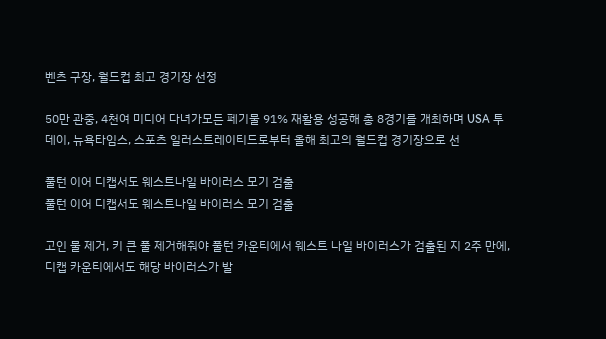벤츠 구장, 월드컵 최고 경기장 선정

50만 관중, 4천여 미디어 다녀가모든 페기물 91% 재활용 성공해 총 8경기를 개최하며 USA 투데이, 뉴욕타임스, 스포츠 일러스트레이티드로부터 올해 최고의 월드컵 경기장으로 선

풀턴 이어 디캡서도 웨스트나일 바이러스 모기 검출
풀턴 이어 디캡서도 웨스트나일 바이러스 모기 검출

고인 물 제거, 키 큰 풀 제거해줘야 풀턴 카운티에서 웨스트 나일 바이러스가 검출된 지 2주 만에, 디캡 카운티에서도 해당 바이러스가 발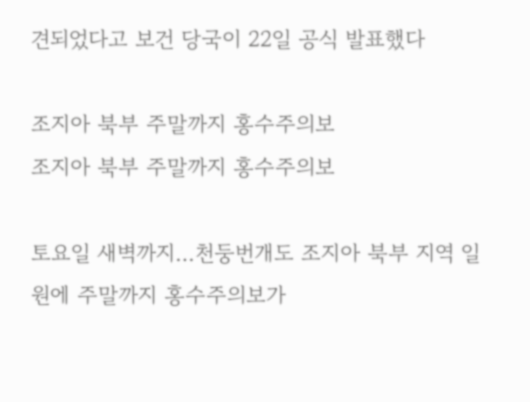견되었다고 보건 당국이 22일 공식 발표했다

조지아 북부 주말까지 홍수주의보
조지아 북부 주말까지 홍수주의보

토요일 새벽까지…천둥번개도 조지아 북부 지역 일원에 주말까지 홍수주의보가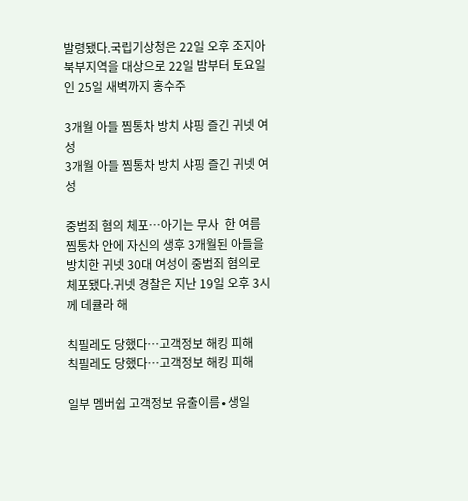발령됐다.국립기상청은 22일 오후 조지아 북부지역을 대상으로 22일 밤부터 토요일인 25일 새벽까지 홍수주

3개월 아들 찜통차 방치 샤핑 즐긴 귀넷 여성
3개월 아들 찜통차 방치 샤핑 즐긴 귀넷 여성

중범죄 혐의 체포…아기는 무사  한 여름 찜통차 안에 자신의 생후 3개월된 아들을 방치한 귀넷 30대 여성이 중범죄 혐의로 체포됐다.귀넷 경찰은 지난 19일 오후 3시께 데큘라 해

칙필레도 당했다…고객정보 해킹 피해
칙필레도 당했다…고객정보 해킹 피해

일부 멤버쉽 고객정보 유출이름∙생일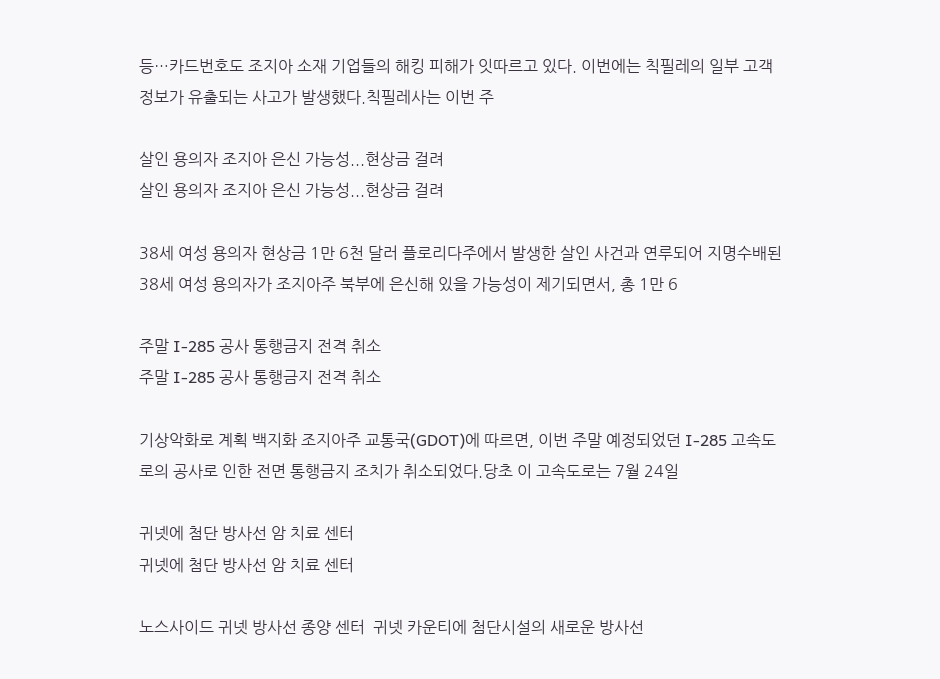등…카드번호도 조지아 소재 기업들의 해킹 피해가 잇따르고 있다. 이번에는 칙필레의 일부 고객 정보가 유출되는 사고가 발생했다.칙필레사는 이번 주

살인 용의자 조지아 은신 가능성...현상금 걸려
살인 용의자 조지아 은신 가능성...현상금 걸려

38세 여성 용의자 현상금 1만 6천 달러 플로리다주에서 발생한 살인 사건과 연루되어 지명수배된 38세 여성 용의자가 조지아주 북부에 은신해 있을 가능성이 제기되면서, 총 1만 6

주말 I-285 공사 통행금지 전격 취소
주말 I-285 공사 통행금지 전격 취소

기상악화로 계획 백지화 조지아주 교통국(GDOT)에 따르면, 이번 주말 예정되었던 I-285 고속도로의 공사로 인한 전면 통행금지 조치가 취소되었다.당초 이 고속도로는 7월 24일

귀넷에 첨단 방사선 암 치료 센터
귀넷에 첨단 방사선 암 치료 센터

노스사이드 귀넷 방사선 종양 센터  귀넷 카운티에 첨단시설의 새로운 방사선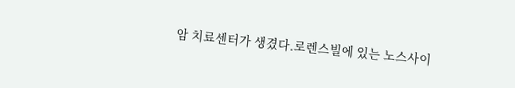암 치료센터가 생겼다.로렌스빌에 있는 노스사이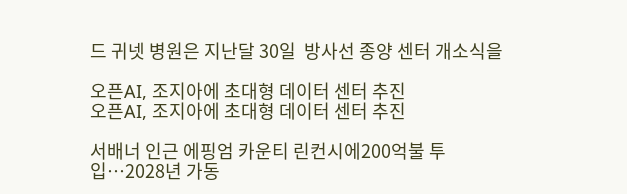드 귀넷 병원은 지난달 30일  방사선 종양 센터 개소식을

오픈AI, 조지아에 초대형 데이터 센터 추진
오픈AI, 조지아에 초대형 데이터 센터 추진

서배너 인근 에핑엄 카운티 린컨시에200억불 투입…2028년 가동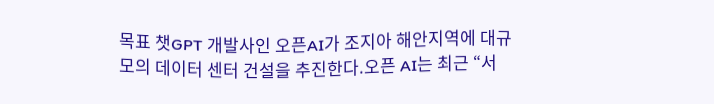목표 챗GPT 개발사인 오픈AI가 조지아 해안지역에 대규모의 데이터 센터 건설을 추진한다.오픈 AI는 최근 “서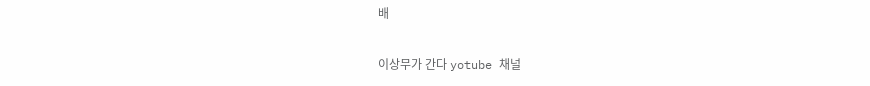배

이상무가 간다 yotube 채널